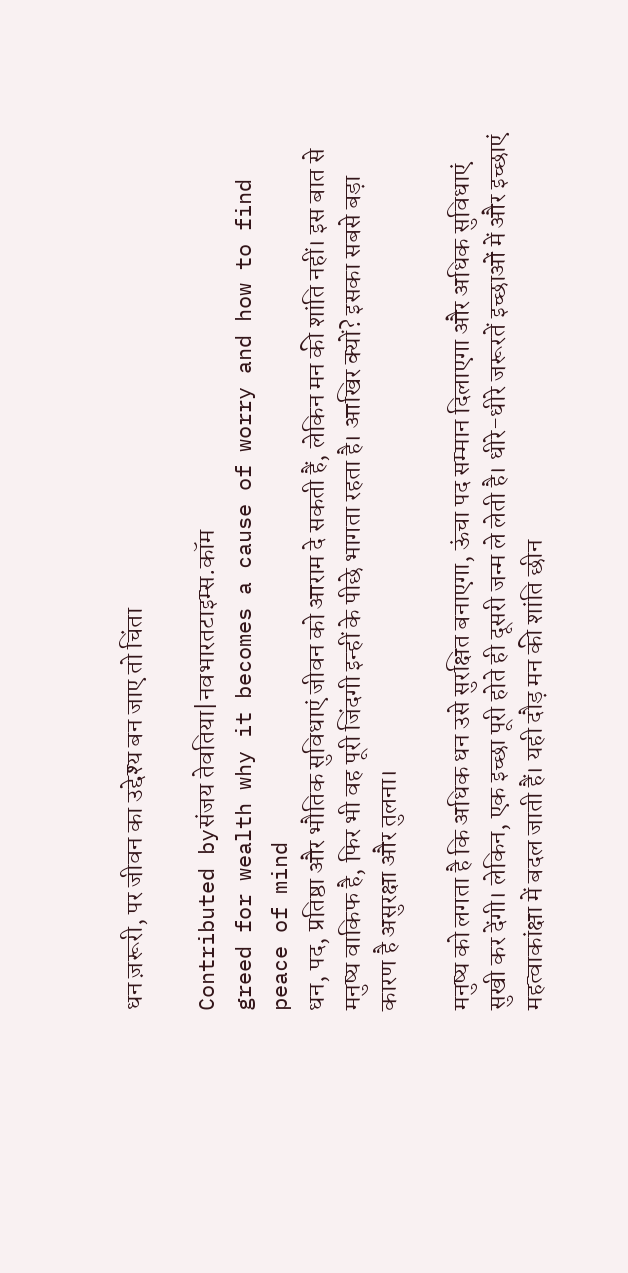धन ज़रूरी, पर जीवन का उद्देश्य बन जाए तो चिंता

Contributed byसंजय तेवतिया|नवभारतटाइम्स.कॉम
greed for wealth why it becomes a cause of worry and how to find peace of mind
धन, पद, प्रतिष्ठा और भौतिक सुविधाएं जीवन को आराम दे सकती हैं, लेकिन मन की शांति नहीं। इस बात से मनुष्य वाकिफ है, फिर भी वह पूरी जिंदगी इन्हीं के पीछे भागता रहता है। आखिर क्यों? इसका सबसे बड़ा कारण है असुरक्षा और तुलना।

मनुष्य को लगता है कि अधिक धन उसे सुरक्षित बनाएगा, ऊंचा पद सम्मान दिलाएगा और अधिक सुविधाएं सुखी कर देंगी। लेकिन, एक इच्छा पूरी होते ही दूसरी जन्म ले लेती है। धीरे-धीरे जरूरतें इच्छाओं में और इच्छाएं महत्वाकांक्षा में बदल जाती हैं। यही दौड़ मन की शांति छीन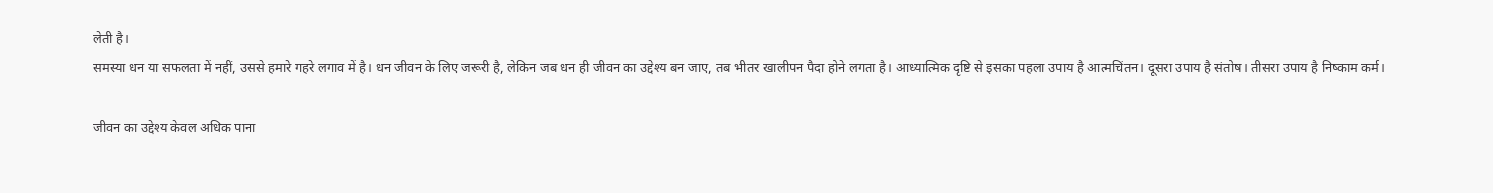लेती है।
समस्या धन या सफलता में नहीं, उससे हमारे गहरे लगाव में है। धन जीवन के लिए जरूरी है, लेकिन जब धन ही जीवन का उद्देश्य बन जाए, तब भीतर खालीपन पैदा होने लगता है। आध्यात्मिक दृष्टि से इसका पहला उपाय है आत्मचिंतन। दूसरा उपाय है संतोष। तीसरा उपाय है निष्काम कर्म।

जीवन का उद्देश्य केवल अधिक पाना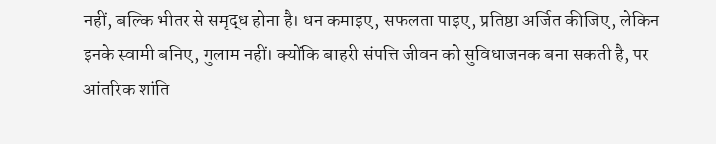नहीं, बल्कि भीतर से समृद्ध होना है। धन कमाइए, सफलता पाइए, प्रतिष्ठा अर्जित कीजिए, लेकिन इनके स्वामी बनिए, गुलाम नहीं। क्योंकि बाहरी संपत्ति जीवन को सुविधाजनक बना सकती है, पर आंतरिक शांति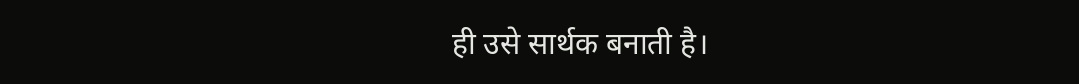ही उसे सार्थक बनाती है।